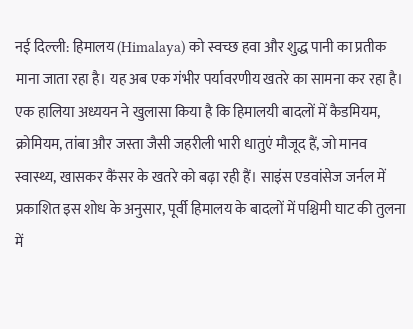नई दिल्ली: हिमालय (Himalaya) को स्वच्छ हवा और शुद्ध पानी का प्रतीक माना जाता रहा है। यह अब एक गंभीर पर्यावरणीय खतरे का सामना कर रहा है। एक हालिया अध्ययन ने खुलासा किया है कि हिमालयी बादलों में कैडमियम, क्रोमियम, तांबा और जस्ता जैसी जहरीली भारी धातुएं मौजूद हैं, जो मानव स्वास्थ्य, खासकर कैंसर के खतरे को बढ़ा रही हैं। साइंस एडवांसेज जर्नल में प्रकाशित इस शोध के अनुसार, पूर्वी हिमालय के बादलों में पश्चिमी घाट की तुलना में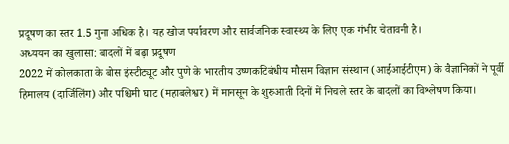प्रदूषण का स्तर 1.5 गुना अधिक है। यह खोज पर्यावरण और सार्वजनिक स्वास्थ्य के लिए एक गंभीर चेतावनी है।
अध्ययन का खुलासा: बादलों में बढ़ा प्रदूषण
2022 में कोलकाता के बोस इंस्टीट्यूट और पुणे के भारतीय उष्णकटिबंधीय मौसम विज्ञान संस्थान (आईआईटीएम) के वैज्ञानिकों ने पूर्वी हिमालय (दार्जिलिंग) और पश्चिमी घाट (महाबलेश्वर) में मानसून के शुरुआती दिनों में निचले स्तर के बादलों का विश्लेषण किया।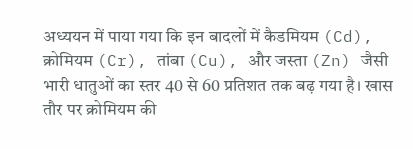अध्ययन में पाया गया कि इन बादलों में कैडमियम (Cd), क्रोमियम (Cr), तांबा (Cu), और जस्ता (Zn) जैसी भारी धातुओं का स्तर 40 से 60 प्रतिशत तक बढ़ गया है। खास तौर पर क्रोमियम की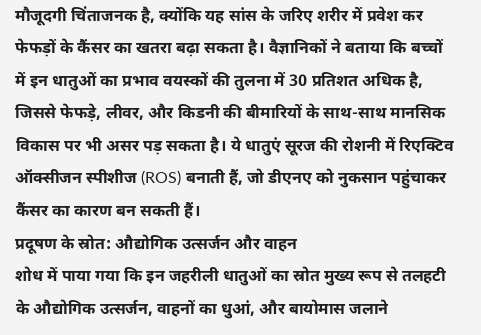मौजूदगी चिंताजनक है, क्योंकि यह सांस के जरिए शरीर में प्रवेश कर फेफड़ों के कैंसर का खतरा बढ़ा सकता है। वैज्ञानिकों ने बताया कि बच्चों में इन धातुओं का प्रभाव वयस्कों की तुलना में 30 प्रतिशत अधिक है, जिससे फेफड़े, लीवर, और किडनी की बीमारियों के साथ-साथ मानसिक विकास पर भी असर पड़ सकता है। ये धातुएं सूरज की रोशनी में रिएक्टिव ऑक्सीजन स्पीशीज (ROS) बनाती हैं, जो डीएनए को नुकसान पहुंचाकर कैंसर का कारण बन सकती हैं।
प्रदूषण के स्रोत: औद्योगिक उत्सर्जन और वाहन
शोध में पाया गया कि इन जहरीली धातुओं का स्रोत मुख्य रूप से तलहटी के औद्योगिक उत्सर्जन, वाहनों का धुआं, और बायोमास जलाने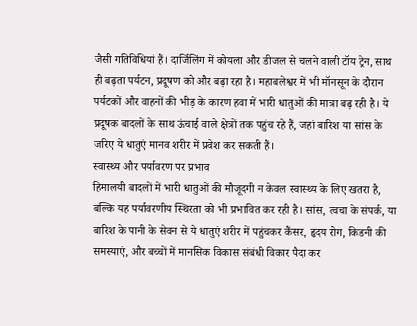जैसी गतिविधियां हैं। दार्जिलिंग में कोयला और डीजल से चलने वाली टॉय ट्रेन, साथ ही बढ़ता पर्यटन, प्रदूषण को और बढ़ा रहा है। महाबलेश्वर में भी मॉनसून के दौरान पर्यटकों और वाहनों की भीड़ के कारण हवा में भारी धातुओं की मात्रा बढ़ रही है। ये प्रदूषक बादलों के साथ ऊंचाई वाले क्षेत्रों तक पहुंच रहे हैं, जहां बारिश या सांस के जरिए ये धातुएं मानव शरीर में प्रवेश कर सकती हैं।
स्वास्थ्य और पर्यावरण पर प्रभाव
हिमालयी बादलों में भारी धातुओं की मौजूदगी न केवल स्वास्थ्य के लिए खतरा है, बल्कि यह पर्यावरणीय स्थिरता को भी प्रभावित कर रही है। सांस, त्वचा के संपर्क, या बारिश के पानी के सेवन से ये धातुएं शरीर में पहुंचकर कैंसर, हृदय रोग, किडनी की समस्याएं, और बच्चों में मानसिक विकास संबंधी विकार पैदा कर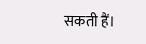सकती हैं।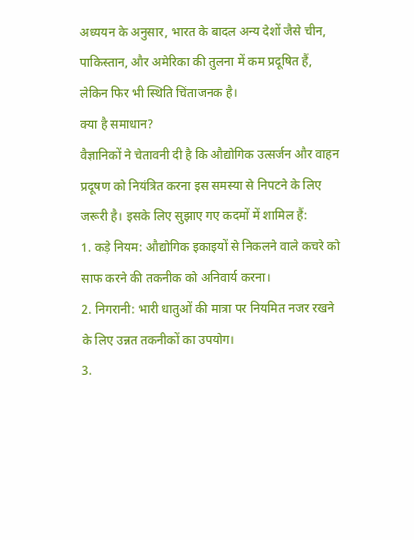अध्ययन के अनुसार, भारत के बादल अन्य देशों जैसे चीन, पाकिस्तान, और अमेरिका की तुलना में कम प्रदूषित हैं, लेकिन फिर भी स्थिति चिंताजनक है।
क्या है समाधान?
वैज्ञानिकों ने चेतावनी दी है कि औद्योगिक उत्सर्जन और वाहन प्रदूषण को नियंत्रित करना इस समस्या से निपटने के लिए जरूरी है। इसके लिए सुझाए गए कदमों में शामिल हैं:
1. कड़े नियम: औद्योगिक इकाइयों से निकलने वाले कचरे को साफ करने की तकनीक को अनिवार्य करना।
2. निगरानी: भारी धातुओं की मात्रा पर नियमित नजर रखने के लिए उन्नत तकनीकों का उपयोग।
3.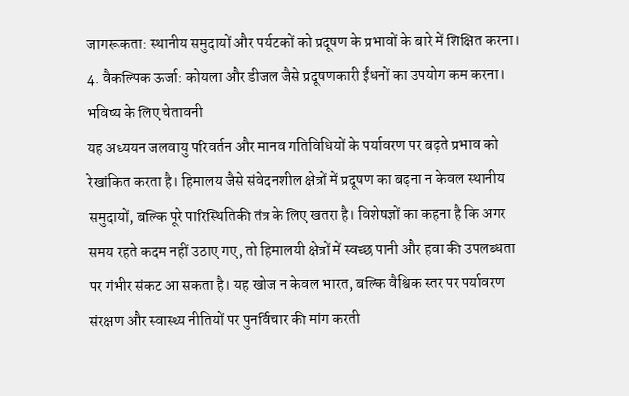जागरूकता: स्थानीय समुदायों और पर्यटकों को प्रदूषण के प्रभावों के बारे में शिक्षित करना।
4. वैकल्पिक ऊर्जा: कोयला और डीजल जैसे प्रदूषणकारी ईंधनों का उपयोग कम करना।
भविष्य के लिए चेतावनी
यह अध्ययन जलवायु परिवर्तन और मानव गतिविधियों के पर्यावरण पर बढ़ते प्रभाव को रेखांकित करता है। हिमालय जैसे संवेदनशील क्षेत्रों में प्रदूषण का बढ़ना न केवल स्थानीय समुदायों, बल्कि पूरे पारिस्थितिकी तंत्र के लिए खतरा है। विशेषज्ञों का कहना है कि अगर समय रहते कदम नहीं उठाए गए, तो हिमालयी क्षेत्रों में स्वच्छ पानी और हवा की उपलब्धता पर गंभीर संकट आ सकता है। यह खोज न केवल भारत, बल्कि वैश्विक स्तर पर पर्यावरण संरक्षण और स्वास्थ्य नीतियों पर पुनर्विचार की मांग करती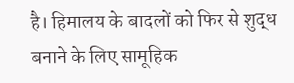है। हिमालय के बादलों को फिर से शुद्ध बनाने के लिए सामूहिक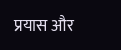प्रयास और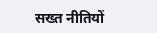सख्त नीतियों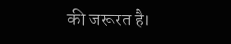की जरूरत है।